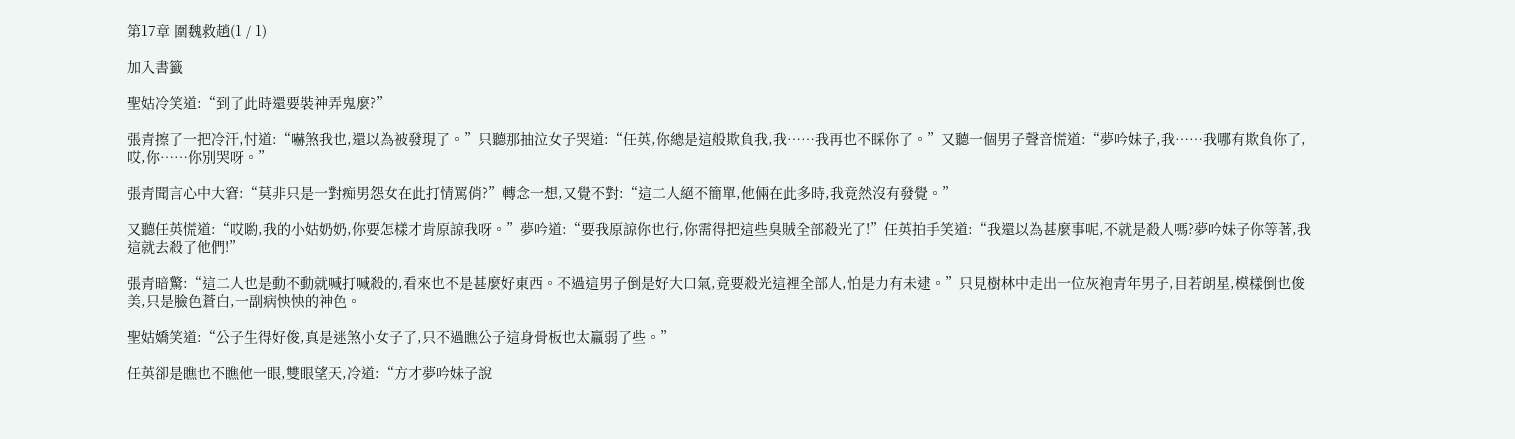第17章 圍魏救趙(1 / 1)

加入書籤

聖姑冷笑道:“到了此時還要裝神弄鬼麼?”

張青擦了一把冷汗,忖道:“嚇煞我也,還以為被發現了。”只聽那抽泣女子哭道:“任英,你總是這般欺負我,我……我再也不睬你了。”又聽一個男子聲音慌道:“夢吟妹子,我……我哪有欺負你了,哎,你……你別哭呀。”

張青聞言心中大窘:“莫非只是一對痴男怨女在此打情罵俏?”轉念一想,又覺不對:“這二人絕不簡單,他倆在此多時,我竟然沒有發覺。”

又聽任英慌道:“哎喲,我的小姑奶奶,你要怎樣才肯原諒我呀。”夢吟道:“要我原諒你也行,你需得把這些臭賊全部殺光了!”任英拍手笑道:“我還以為甚麼事呢,不就是殺人嗎?夢吟妹子你等著,我這就去殺了他們!”

張青暗驚:“這二人也是動不動就喊打喊殺的,看來也不是甚麼好東西。不過這男子倒是好大口氣,竟要殺光這裡全部人,怕是力有未逮。”只見樹林中走出一位灰袍青年男子,目若朗星,模樣倒也俊美,只是臉色蒼白,一副病怏怏的神色。

聖姑嬌笑道:“公子生得好俊,真是迷煞小女子了,只不過瞧公子這身骨板也太羸弱了些。”

任英卻是瞧也不瞧他一眼,雙眼望天,冷道:“方才夢吟妹子說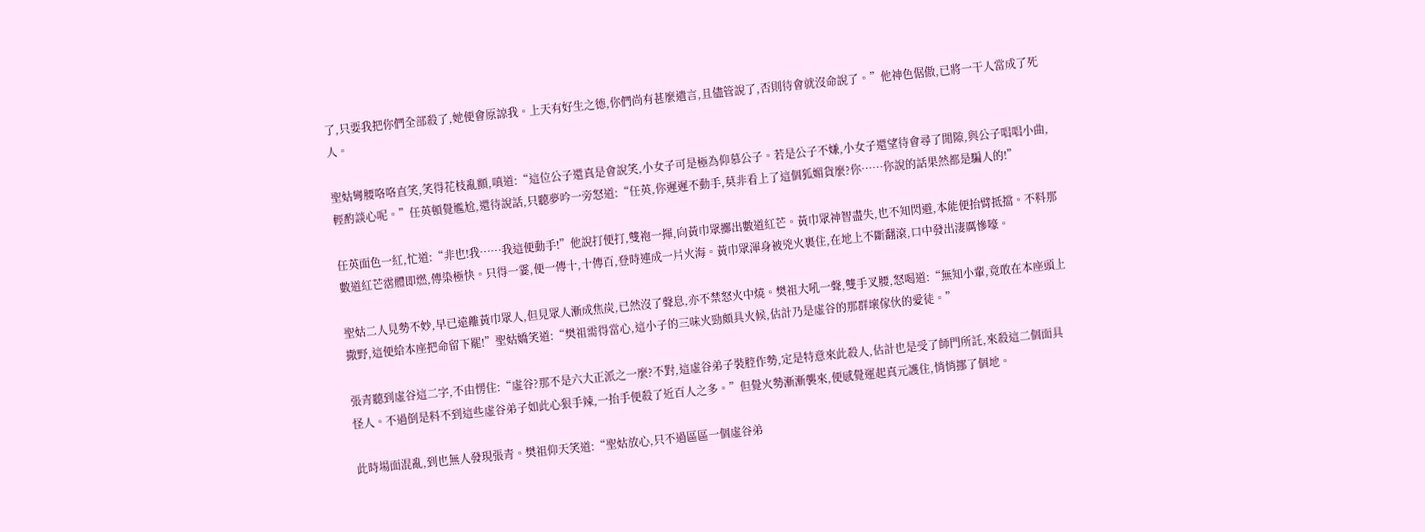了,只要我把你們全部殺了,她便會原諒我。上天有好生之德,你們尚有甚麼遺言,且儘管說了,否則待會就沒命說了。”他神色倨傲,已將一干人當成了死人。

聖姑彎腰咯咯直笑,笑得花枝亂顫,嗔道:“這位公子還真是會說笑,小女子可是極為仰慕公子。若是公子不嫌,小女子還望待會尋了閒隙,與公子唱唱小曲,輕酌談心呢。”任英頓覺尷尬,還待說話,只聽夢吟一旁怒道:“任英,你遲遲不動手,莫非看上了這個狐媚貨麼?你……你說的話果然都是騙人的!”

任英面色一紅,忙道:“非也!我……我這便動手!”他說打便打,雙袍一揮,向黃巾眾擲出數道紅芒。黃巾眾神智盡失,也不知閃避,本能便抬臂抵擋。不料那數道紅芒霑體即燃,傳染極快。只得一霎,便一傳十,十傳百,登時連成一片火海。黃巾眾渾身被兇火裹住,在地上不斷翻滾,口中發出淒厲慘嚎。

聖姑二人見勢不妙,早已遠離黃巾眾人,但見眾人漸成焦炭,已然沒了聲息,亦不禁怒火中燒。樊祖大吼一聲,雙手叉腰,怒喝道:“無知小輩,竟敢在本座頭上撒野,這便給本座把命留下罷!”聖姑嬌笑道:“樊祖需得當心,這小子的三味火勁頗具火候,估計乃是虛谷的那群壞傢伙的愛徒。”

張青聽到虛谷這二字,不由愣住:“虛谷?那不是六大正派之一麼?不對,這虛谷弟子裝腔作勢,定是特意來此殺人,估計也是受了師門所託,來殺這二個面具怪人。不過倒是料不到這些虛谷弟子如此心狠手辣,一抬手便殺了近百人之多。”但覺火勢漸漸襲來,便感覺運起真元護住,悄悄挪了個地。

此時場面混亂,到也無人發現張青。樊祖仰天笑道:“聖姑放心,只不過區區一個虛谷弟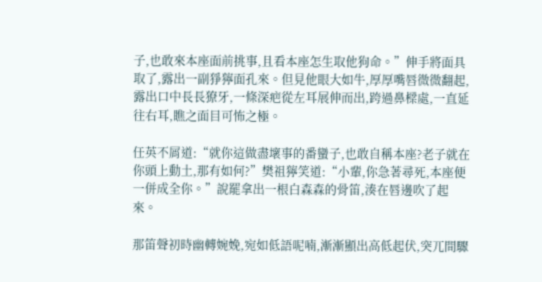子,也敢來本座面前挑事,且看本座怎生取他狗命。”伸手將面具取了,露出一副猙獰面孔來。但見他眼大如牛,厚厚嘴唇微微翻起,露出口中長長獠牙,一條深疤從左耳展伸而出,跨過鼻樑處,一直延往右耳,瞧之面目可怖之極。

任英不屑道:“就你這做盡壞事的番蠻子,也敢自稱本座?老子就在你頭上動土,那有如何?”樊祖獰笑道:“小輩,你急著尋死,本座便一併成全你。”說罷拿出一根白森森的骨笛,湊在唇邊吹了起來。

那笛聲初時幽轉婉娩,宛如低語呢喃,漸漸顯出高低起伏,突兀間驟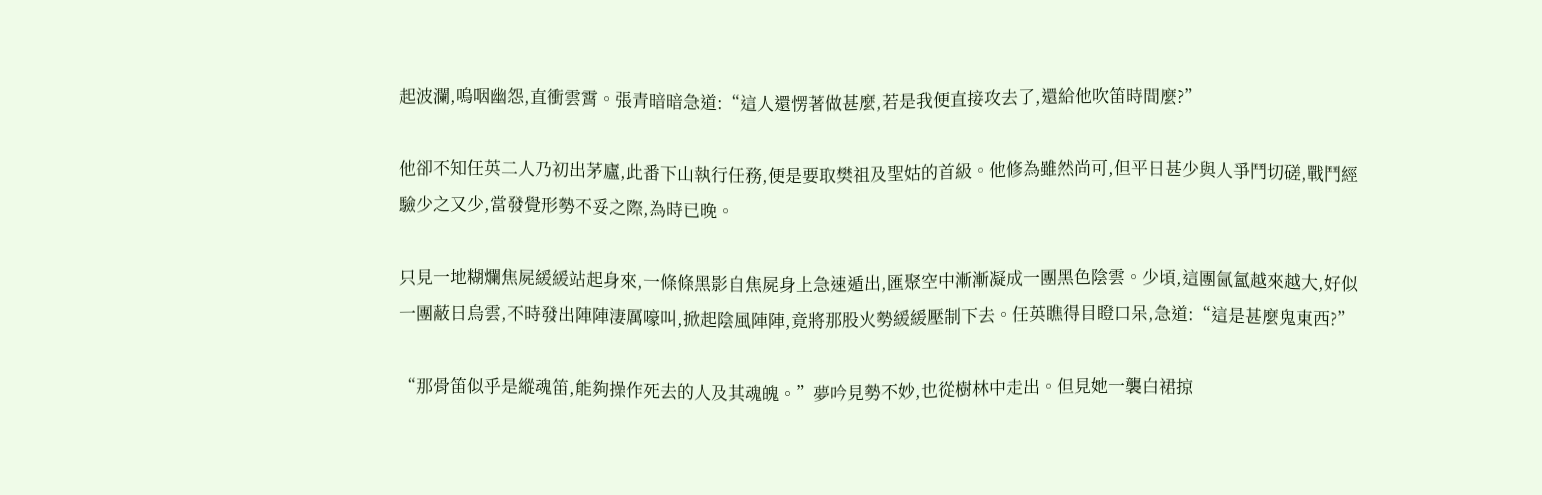起波瀾,嗚咽幽怨,直衝雲霄。張青暗暗急道:“這人還愣著做甚麼,若是我便直接攻去了,還給他吹笛時間麼?”

他卻不知任英二人乃初出茅廬,此番下山執行任務,便是要取樊祖及聖姑的首級。他修為雖然尚可,但平日甚少與人爭鬥切磋,戰鬥經驗少之又少,當發覺形勢不妥之際,為時已晚。

只見一地糊爛焦屍緩緩站起身來,一條條黑影自焦屍身上急速遁出,匯聚空中漸漸凝成一團黑色陰雲。少頃,這團氤氳越來越大,好似一團蔽日烏雲,不時發出陣陣淒厲嚎叫,掀起陰風陣陣,竟將那股火勢緩緩壓制下去。任英瞧得目瞪口呆,急道:“這是甚麼鬼東西?”

“那骨笛似乎是縱魂笛,能夠操作死去的人及其魂魄。”夢吟見勢不妙,也從樹林中走出。但見她一襲白裙掠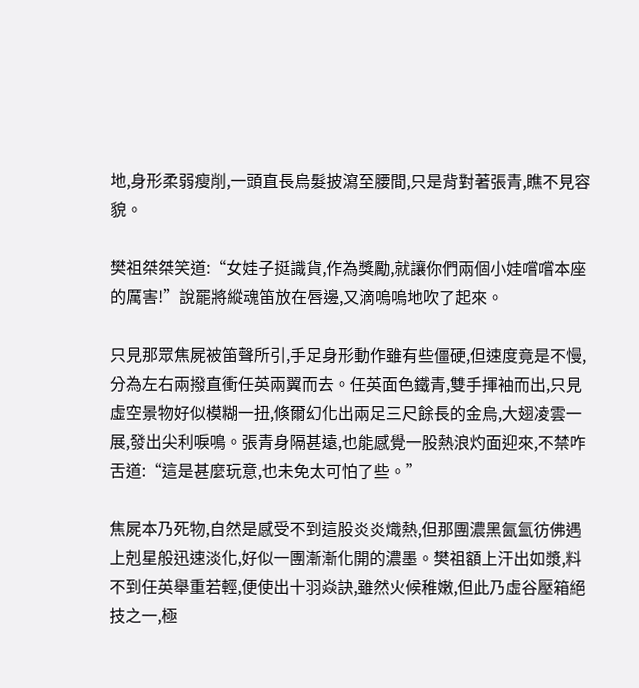地,身形柔弱瘦削,一頭直長烏髮披瀉至腰間,只是背對著張青,瞧不見容貌。

樊祖桀桀笑道:“女娃子挺識貨,作為獎勵,就讓你們兩個小娃嚐嚐本座的厲害!”說罷將縱魂笛放在唇邊,又滴嗚嗚地吹了起來。

只見那眾焦屍被笛聲所引,手足身形動作雖有些僵硬,但速度竟是不慢,分為左右兩撥直衝任英兩翼而去。任英面色鐵青,雙手揮袖而出,只見虛空景物好似模糊一扭,倏爾幻化出兩足三尺餘長的金烏,大翅凌雲一展,發出尖利唳鳴。張青身隔甚遠,也能感覺一股熱浪灼面迎來,不禁咋舌道:“這是甚麼玩意,也未免太可怕了些。”

焦屍本乃死物,自然是感受不到這股炎炎熾熱,但那團濃黑氤氳彷佛遇上剋星般迅速淡化,好似一團漸漸化開的濃墨。樊祖額上汗出如漿,料不到任英舉重若輕,便使出十羽焱訣,雖然火候稚嫩,但此乃虛谷壓箱絕技之一,極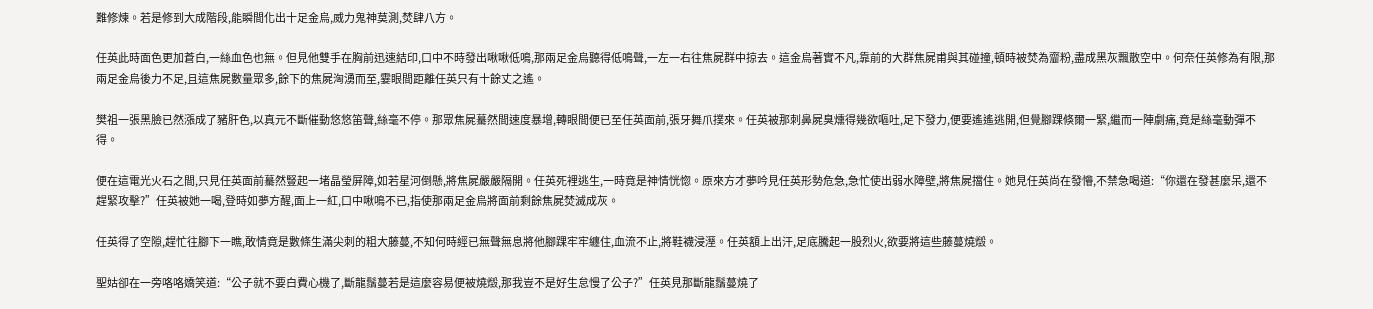難修煉。若是修到大成階段,能瞬間化出十足金烏,威力鬼神莫測,焚肆八方。

任英此時面色更加蒼白,一絲血色也無。但見他雙手在胸前迅速結印,口中不時發出啾啾低鳴,那兩足金烏聽得低鳴聲,一左一右往焦屍群中掠去。這金烏著實不凡,靠前的大群焦屍甫與其碰撞,頓時被焚為齏粉,盡成黑灰飄散空中。何奈任英修為有限,那兩足金烏後力不足,且這焦屍數量眾多,餘下的焦屍洶湧而至,霎眼間距離任英只有十餘丈之遙。

樊祖一張黑臉已然漲成了豬肝色,以真元不斷催動悠悠笛聲,絲毫不停。那眾焦屍驀然間速度暴增,轉眼間便已至任英面前,張牙舞爪撲來。任英被那刺鼻屍臭燻得幾欲嘔吐,足下發力,便要遙遙逃開,但覺腳踝倏爾一緊,繼而一陣劇痛,竟是絲毫動彈不得。

便在這電光火石之間,只見任英面前驀然豎起一堵晶瑩屏障,如若星河倒懸,將焦屍嚴嚴隔開。任英死裡逃生,一時竟是神情恍惚。原來方才夢吟見任英形勢危急,急忙使出弱水障壁,將焦屍擋住。她見任英尚在發懵,不禁急喝道:“你還在發甚麼呆,還不趕緊攻擊?”任英被她一喝,登時如夢方醒,面上一紅,口中啾鳴不已,指使那兩足金烏將面前剩餘焦屍焚滅成灰。

任英得了空隙,趕忙往腳下一瞧,敢情竟是數條生滿尖刺的粗大藤蔓,不知何時經已無聲無息將他腳踝牢牢纏住,血流不止,將鞋襪浸溼。任英額上出汗,足底騰起一股烈火,欲要將這些藤蔓燒燬。

聖姑卻在一旁咯咯嬌笑道:“公子就不要白費心機了,斷龍鬚蔓若是這麼容易便被燒燬,那我豈不是好生怠慢了公子?”任英見那斷龍鬚蔓燒了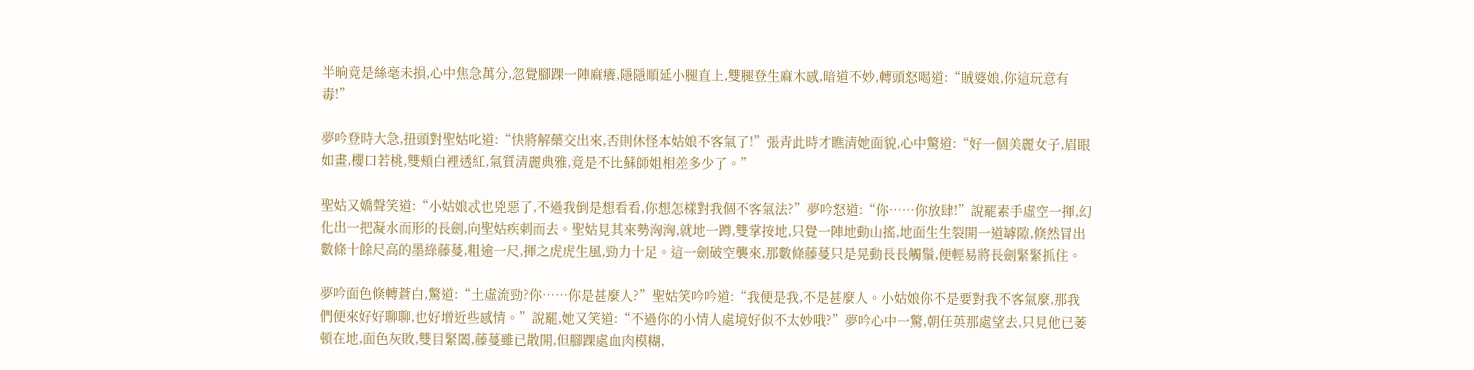半晌竟是絲毫未損,心中焦急萬分,忽覺腳踝一陣麻癢,隱隱順延小腿直上,雙腿登生麻木感,暗道不妙,轉頭怒喝道:“賊婆娘,你這玩意有毒!”

夢吟登時大急,扭頭對聖姑叱道:“快將解藥交出來,否則休怪本姑娘不客氣了!”張青此時才瞧清她面貌,心中驚道:“好一個美麗女子,眉眼如畫,櫻口若桃,雙頰白裡透紅,氣質清麗典雅,竟是不比蘇師姐相差多少了。”

聖姑又嬌聲笑道:“小姑娘忒也兇惡了,不過我倒是想看看,你想怎樣對我個不客氣法?”夢吟怒道:“你……你放肆!”說罷素手虛空一揮,幻化出一把凝水而形的長劍,向聖姑疾刺而去。聖姑見其來勢洶洶,就地一蹲,雙掌按地,只覺一陣地動山搖,地面生生裂開一道罅隙,倏然冒出數條十餘尺高的墨綠藤蔓,粗逾一尺,揮之虎虎生風,勁力十足。這一劍破空襲來,那數條藤蔓只是晃動長長觸鬚,便輕易將長劍緊緊抓住。

夢吟面色倏轉蒼白,驚道:“土虛流勁?你……你是甚麼人?”聖姑笑吟吟道:“我便是我,不是甚麼人。小姑娘你不是要對我不客氣麼,那我們便來好好聊聊,也好增近些感情。”說罷,她又笑道:“不過你的小情人處境好似不太妙哦?”夢吟心中一驚,朝任英那處望去,只見他已萎頓在地,面色灰敗,雙目緊闔,藤蔓雖已散開,但腳踝處血肉模糊,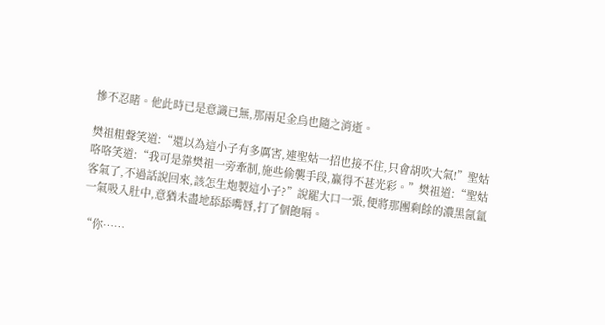慘不忍睹。他此時已是意識已無,那兩足金烏也隨之消逝。

樊祖粗聲笑道:“還以為這小子有多厲害,連聖姑一招也接不住,只會胡吹大氣!”聖姑咯咯笑道:“我可是靠樊祖一旁牽制,施些偷襲手段,贏得不甚光彩。”樊祖道:“聖姑客氣了,不過話說回來,該怎生炮製這小子?”說罷大口一張,便將那團剩餘的濃黑氤氳一氣吸入肚中,意猶未盡地舔舔嘴唇,打了個飽嗝。

“你……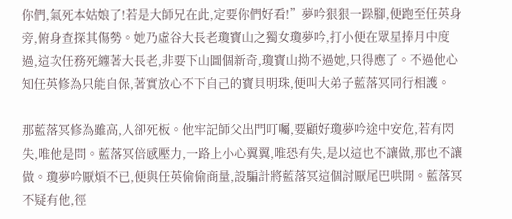你們,氣死本姑娘了!若是大師兄在此,定要你們好看!”夢吟狠狠一跺腳,便跑至任英身旁,俯身查探其傷勢。她乃虛谷大長老瓊寶山之獨女瓊夢吟,打小便在眾星捧月中度過,這次任務死纏著大長老,非要下山圖個新奇,瓊寶山拗不過她,只得應了。不過他心知任英修為只能自保,著實放心不下自己的寶貝明珠,便叫大弟子藍落冥同行相護。

那藍落冥修為雖高,人卻死板。他牢記師父出門叮囑,要顧好瓊夢吟途中安危,若有閃失,唯他是問。藍落冥倍感壓力,一路上小心翼翼,唯恐有失,是以這也不讓做,那也不讓做。瓊夢吟厭煩不已,便與任英偷偷商量,設騙計將藍落冥這個討厭尾巴哄開。藍落冥不疑有他,徑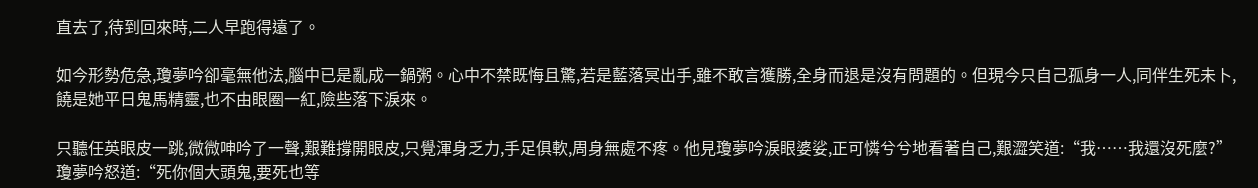直去了,待到回來時,二人早跑得遠了。

如今形勢危急,瓊夢吟卻毫無他法,腦中已是亂成一鍋粥。心中不禁既悔且驚,若是藍落冥出手,雖不敢言獲勝,全身而退是沒有問題的。但現今只自己孤身一人,同伴生死未卜,饒是她平日鬼馬精靈,也不由眼圈一紅,險些落下淚來。

只聽任英眼皮一跳,微微呻吟了一聲,艱難撐開眼皮,只覺渾身乏力,手足俱軟,周身無處不疼。他見瓊夢吟淚眼婆娑,正可憐兮兮地看著自己,艱澀笑道:“我……我還沒死麼?”瓊夢吟怒道:“死你個大頭鬼,要死也等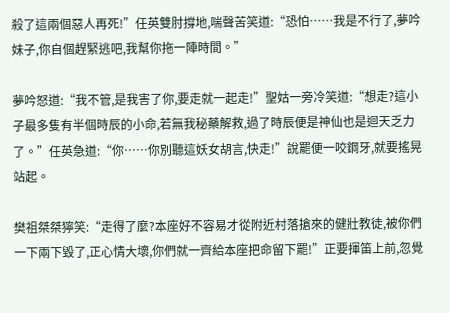殺了這兩個惡人再死!”任英雙肘撐地,喘聲苦笑道:“恐怕……我是不行了,夢吟妹子,你自個趕緊逃吧,我幫你拖一陣時間。”

夢吟怒道:“我不管,是我害了你,要走就一起走!”聖姑一旁冷笑道:“想走?這小子最多隻有半個時辰的小命,若無我秘藥解救,過了時辰便是神仙也是迴天乏力了。”任英急道:“你……你別聽這妖女胡言,快走!”說罷便一咬鋼牙,就要搖晃站起。

樊祖桀桀獰笑:“走得了麼?本座好不容易才從附近村落搶來的健壯教徒,被你們一下兩下毀了,正心情大壞,你們就一齊給本座把命留下罷!”正要揮笛上前,忽覺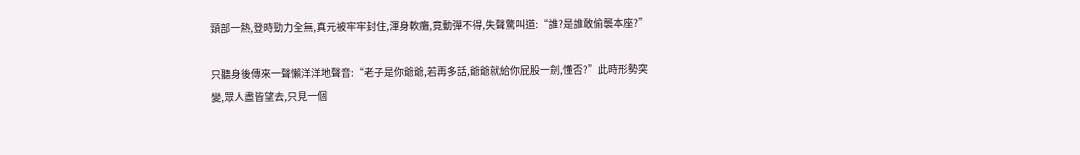頸部一熱,登時勁力全無,真元被牢牢封住,渾身軟癱,竟動彈不得,失聲驚叫道:“誰?是誰敢偷襲本座?”

只聽身後傳來一聲懶洋洋地聲音:“老子是你爺爺,若再多話,爺爺就給你屁股一劍,懂否?”此時形勢突變,眾人盡皆望去,只見一個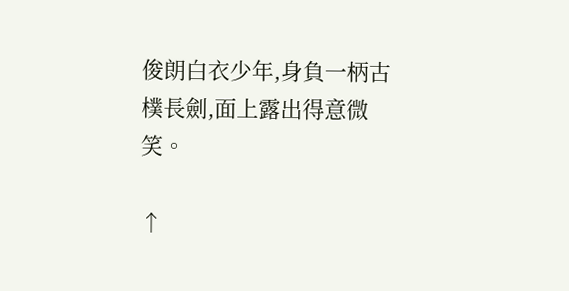俊朗白衣少年,身負一柄古樸長劍,面上露出得意微笑。

↑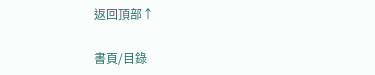返回頂部↑

書頁/目錄